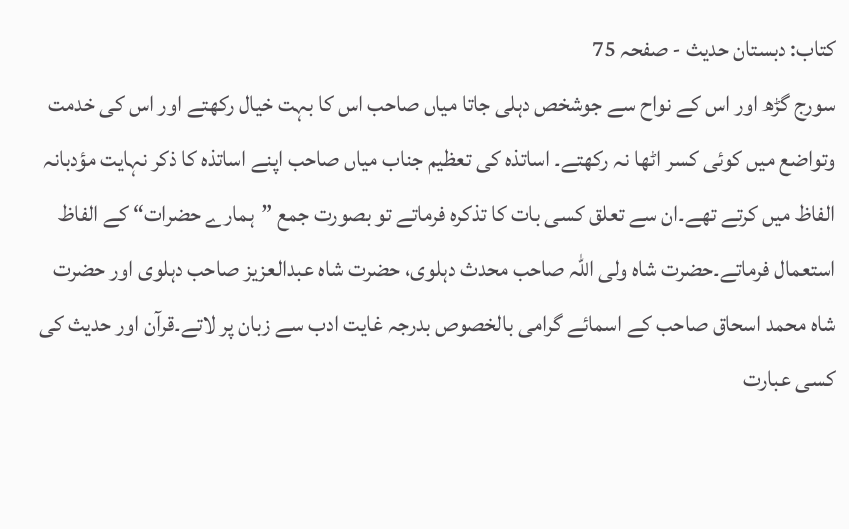کتاب: دبستان حدیث - صفحہ 75
سورج گڑھ اور اس کے نواح سے جوشخص دہلی جاتا میاں صاحب اس کا بہت خیال رکھتے اور اس کی خدمت وتواضع میں کوئی کسر اٹھا نہ رکھتے۔ اساتذہ کی تعظیم جناب میاں صاحب اپنے اساتذہ کا ذکر نہایت مؤدبانہ الفاظ میں کرتے تھے۔ان سے تعلق کسی بات کا تذکرہ فرماتے تو بصورت جمع ”ہمارے حضرات“ کے الفاظ استعمال فرماتے۔حضرت شاہ ولی اللہ صاحب محدث دہلوی، حضرت شاہ عبدالعزیز صاحب دہلوی اور حضرت شاہ محمد اسحاق صاحب کے اسمائے گرامی بالخصوص بدرجہ غایت ادب سے زبان پر لاتے۔قرآن اور حدیث کی کسی عبارت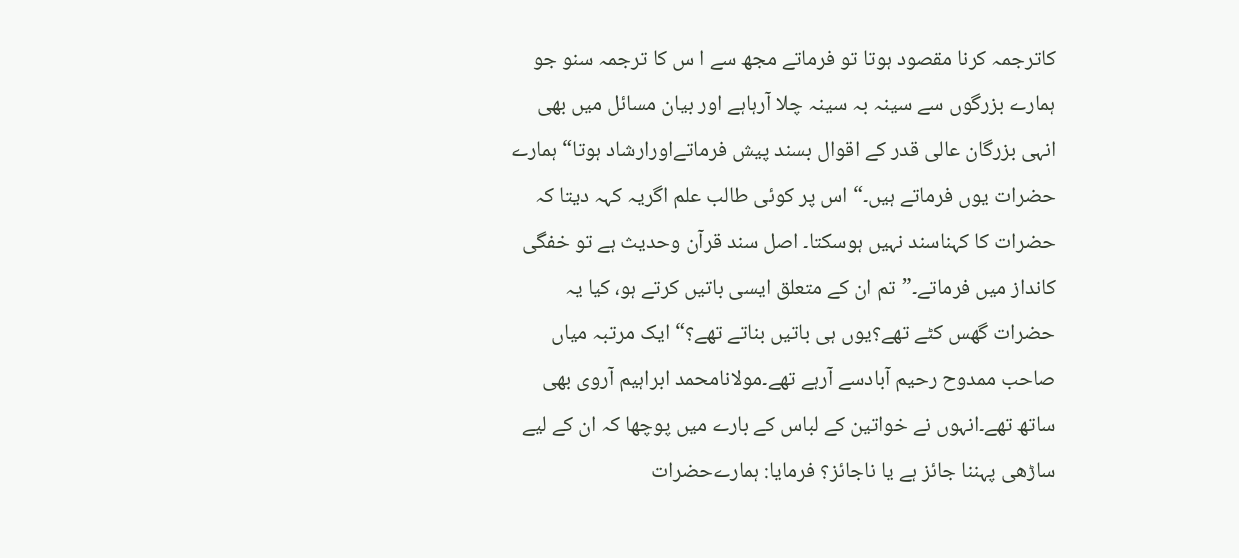کاترجمہ کرنا مقصود ہوتا تو فرماتے مجھ سے ا س کا ترجمہ سنو جو ہمارے بزرگوں سے سینہ بہ سینہ چلا آرہاہے اور بیان مسائل میں بھی انہی بزرگان عالی قدر کے اقوال بسند پیش فرماتےاورارشاد ہوتا“ ہمارے حضرات یوں فرماتے ہیں۔“ اس پر کوئی طالب علم اگریہ کہہ دیتا کہ حضرات کا کہناسند نہیں ہوسکتا۔ اصل سند قرآن وحدیث ہے تو خفگی کانداز میں فرماتے۔”تم ان کے متعلق ایسی باتیں کرتے ہو، کیا یہ حضرات گھس کٹے تھے؟یوں ہی باتیں بناتے تھے؟“ ایک مرتبہ میاں صاحب ممدوح رحیم آبادسے آرہے تھے۔مولانامحمد ابراہیم آروی بھی ساتھ تھے۔انہوں نے خواتین کے لباس کے بارے میں پوچھا کہ ان کے لیے ساڑھی پہننا جائز ہے یا ناجائز؟ فرمایا: ہمارےحضرات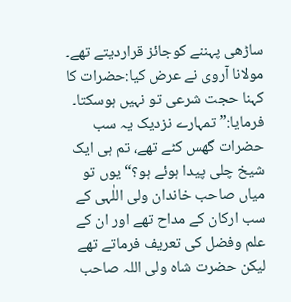ساڑھی پہننے کوجائز قراردیتے تھے۔ مولانا آروی نے عرض کیا:حضرات کا کہنا حجت شرعی تو نہیں ہوسکتا۔ فرمایا:” تمہارے نزدیک یہ سب حضرات گھس کٹے تھے، تم ہی ایک شیخ چلی پیدا ہوئے ہو؟“ یوں تو میاں صاحب خاندان ولی اللٰہی کے سب ارکان کے مداح تھے اور ان کے علم وفضل کی تعریف فرماتے تھے لیکن حضرت شاہ ولی اللہ صاحب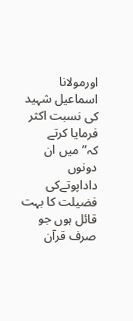اورمولانا اسماعیل شہید کی نسبت اکثر فرمایا کرتے کہ”میں ان دونوں داداپوتےکی فضیلت کا بہت قائل ہوں جو صرف قرآن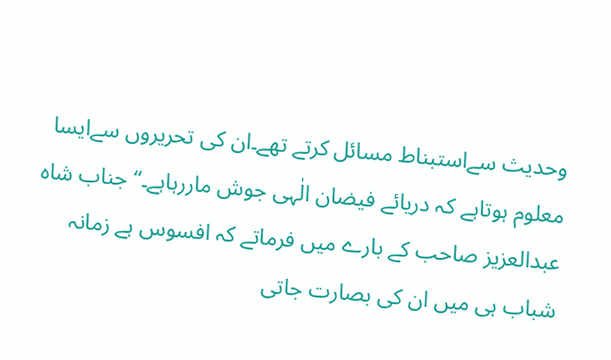وحدیث سےاستبناط مسائل کرتے تھے۔ان کی تحریروں سےایسا معلوم ہوتاہے کہ دریائے فیضان الٰہی جوش ماررہاہے۔“ جناب شاہ عبدالعزیز صاحب کے بارے میں فرماتے کہ افسوس ہے زمانہ شباب ہی میں ان کی بصارت جاتی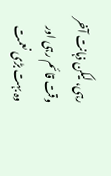رہی، لیکن ذہانت آخر وقت قائم رہی اور وہ بہت بڑی نعمت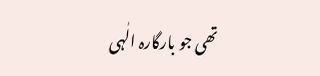تھی جو بارگارہ الٰہی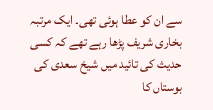سے ان کو عطا ہوئی تھی۔ ایک مرتبہ بخاری شریف پڑھا رہے تھے کہ کسی حدیث کی تائید میں شیخ سعدی کی بوستاں کا